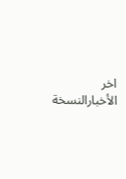اخر الأخبارالنسخة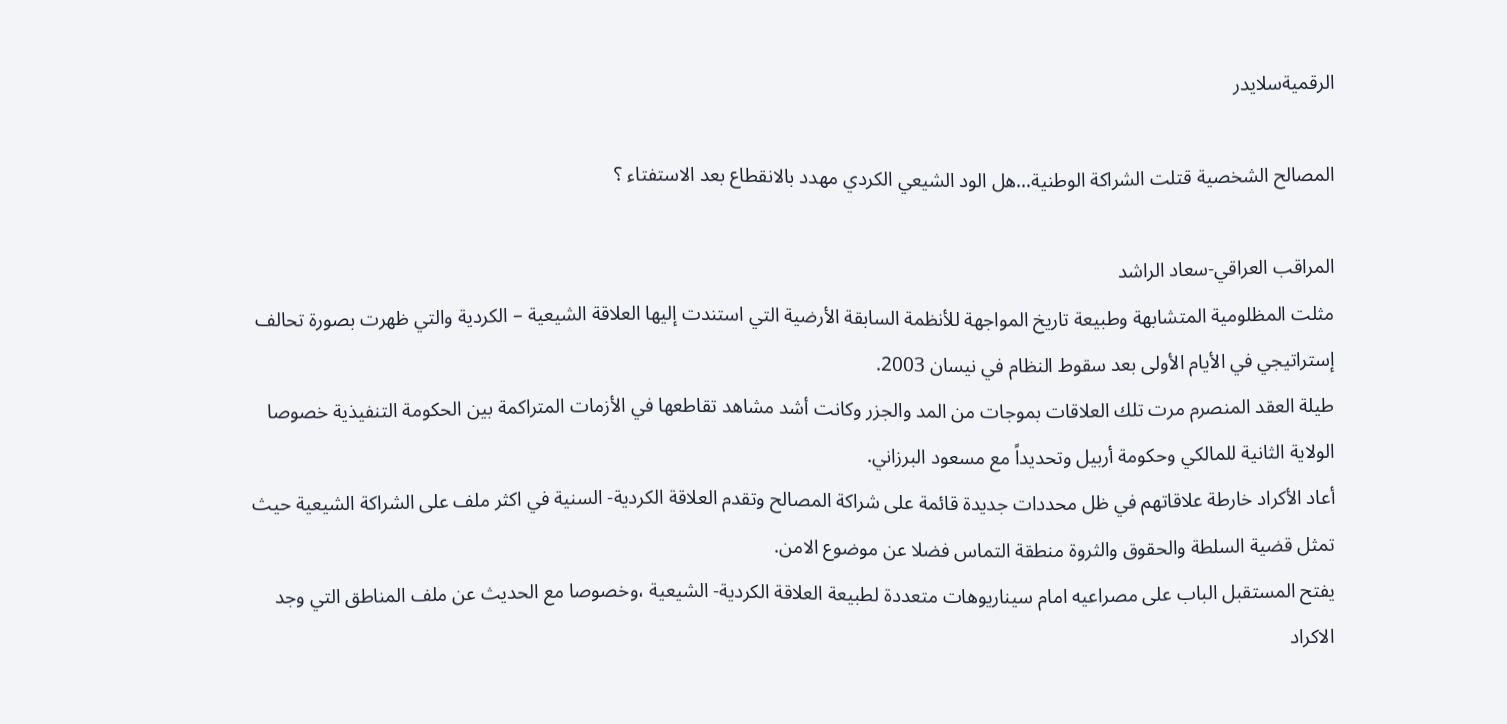الرقميةسلايدر

المصالح الشخصية قتلت الشراكة الوطنية…هل الود الشيعي الكردي مهدد بالانقطاع بعد الاستفتاء ؟

المراقب العراقي-سعاد الراشد
مثلت المظلومية المتشابهة وطبيعة تاريخ المواجهة للأنظمة السابقة الأرضية التي استندت إليها العلاقة الشيعية – الكردية والتي ظهرت بصورة تحالف إستراتيجي في الأيام الأولى بعد سقوط النظام في نيسان 2003.
طيلة العقد المنصرم مرت تلك العلاقات بموجات من المد والجزر وكانت أشد مشاهد تقاطعها في الأزمات المتراكمة بين الحكومة التنفيذية خصوصا الولاية الثانية للمالكي وحكومة أربيل وتحديداً مع مسعود البرزاني.
أعاد الأكراد خارطة علاقاتهم في ظل محددات جديدة قائمة على شراكة المصالح وتقدم العلاقة الكردية- السنية في اكثر ملف على الشراكة الشيعية حيث تمثل قضية السلطة والحقوق والثروة منطقة التماس فضلا عن موضوع الامن.
يفتح المستقبل الباب على مصراعيه امام سيناريوهات متعددة لطبيعة العلاقة الكردية- الشيعية ،وخصوصا مع الحديث عن ملف المناطق التي وجد الاكراد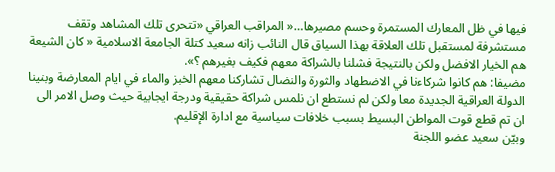فيها في ظل المعارك المستمرة وحسم مصيرها…« المراقب العراقي «تتحرى تلك المشاهد وتقف مستشرفة لمستقبل تلك العلاقة بهذا السياق قال النائب زانه سعيد كتلة الجامعة الاسلامية « كان الشيعة هم الخيار الافضل ولكن بالنتيجة فشلنا بالشراكة معهم فكيف بغيرهم ؟».
مضيفا: هم كانوا شركاءنا في الاضطهاد والثورة والنضال تشاركنا معهم الخبز والماء في ايام المعارضة وبنينا الدولة العراقية الجديدة معا ولكن لم نستطع ان نلمس شراكة حقيقية ودرجة ايجابية حيث وصل الامر الى ان تم قطع قوت المواطن البسيط بسبب خلافات سياسية مع ادارة الإقليم.
وبيّن سعيد عضو اللجنة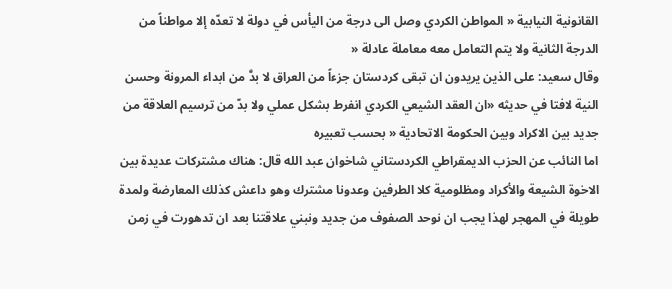القانونية النيابية « المواطن الكردي وصل الى درجة من اليأس في دولة لا تعدّه إلا مواطناً من الدرجة الثانية ولا يتم التعامل معه معاملة عادلة «
وقال سعيد: على الذين يريدون ان تبقى كردستان جزءاً من العراق لا بدَّ من ابداء المرونة وحسن النية لافتا في حديثه «ان العقد الشيعي الكردي انفرط بشكل عملي ولا بدّ من ترسيم العلاقة من جديد بين الاكراد وبين الحكومة الاتحادية « بحسب تعبيره
اما النائب عن الحزب الديمقراطي الكردستاني شاخوان عبد الله قال: هناك مشتركات عديدة بين الاخوة الشيعة والأكراد ومظلومية كلا الطرفين وعدونا مشترك وهو داعش كذلك المعارضة ولمدة طويلة في المهجر لهذا يجب ان نوحد الصفوف من جديد ونبني علاقتنا بعد ان تدهورت في زمن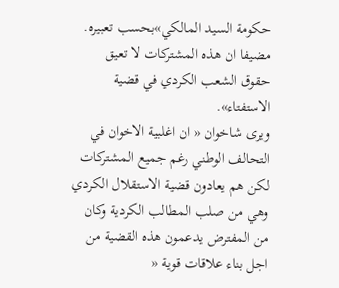حكومة السيد المالكي»بحسب تعبيره. مضيفا ان هذه المشتركات لا تعيق حقوق الشعب الكردي في قضية الاستفتاء».
ويرى شاخوان « ان اغلبية الاخوان في التحالف الوطني رغم جميع المشتركات لكن هم يعادون قضية الاستقلال الكردي وهي من صلب المطالب الكردية وكان من المفترض يدعمون هذه القضية من اجل بناء علاقات قوية «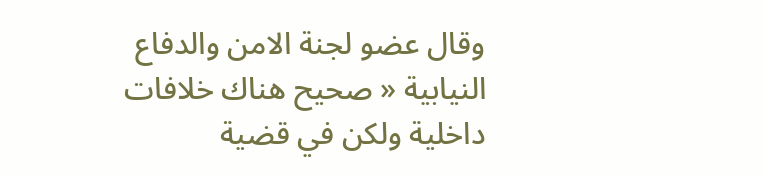وقال عضو لجنة الامن والدفاع النيابية « صحيح هناك خلافات داخلية ولكن في قضية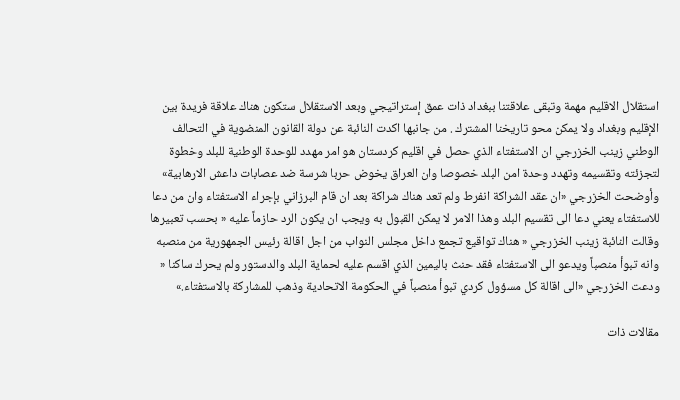استقلال الاقليم مهمة وتبقى علاقتنا ببغداد ذات عمق إستراتيجي وبعد الاستقلال ستكون هناك علاقة فريدة بين الإقليم وبغداد ولا يمكن محو تاريخنا المشترك . من جانبها اكدت النائبة عن دولة القانون المنضوية في التحالف الوطني زينب الخزرجي ان الاستفتاء الذي حصل في اقليم كردستان هو امر مهدد للوحدة الوطنية للبلد وخطوة لتجزئته وتقسيمه وتهدد وحدة امن البلد خصوصا وان العراق يخوض حربا شرسة ضد عصابات داعش الارهابية»
وأوضحت الخزرجي «ان عقد الشراكة انفرط ولم تعد هناك شراكة بعد ان قام البرزاني بإجراء الاستفتاء وان من دعا للاستفتاء يعني دعا الى تقسيم البلد وهذا الامر لا يمكن القبول به ويجب ان يكون الرد حازماً عليه « بحسب تعبيرها
وقالت النائبة زينب الخزرجي « هناك تواقيع تجمع داخل مجلس النواب من اجل اقالة رئيس الجمهورية من منصبه وانه تبوأ منصباً ويدعو الى الاستفتاء فقد حنث باليمين الذي اقسم عليه لحماية البلد والدستور ولم يحرك ساكنا «
ودعت الخزرجي «الى اقالة كل مسؤول كردي تبوأ منصباً في الحكومة الاتحادية وذهب للمشاركة بالاستفتاء.»

مقالات ذات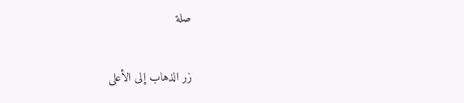صلة

زر الذهاب إلى الأعلى